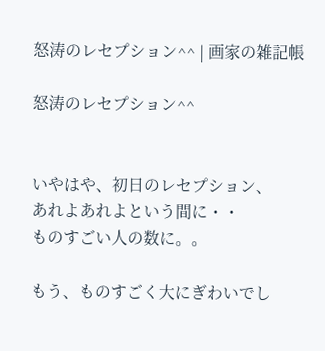怒涛のレセプション^^ | 画家の雑記帳

怒涛のレセプション^^


いやはや、初日のレセプション、
あれよあれよという間に・・
ものすごい人の数に。。

もう、ものすごく大にぎわいでし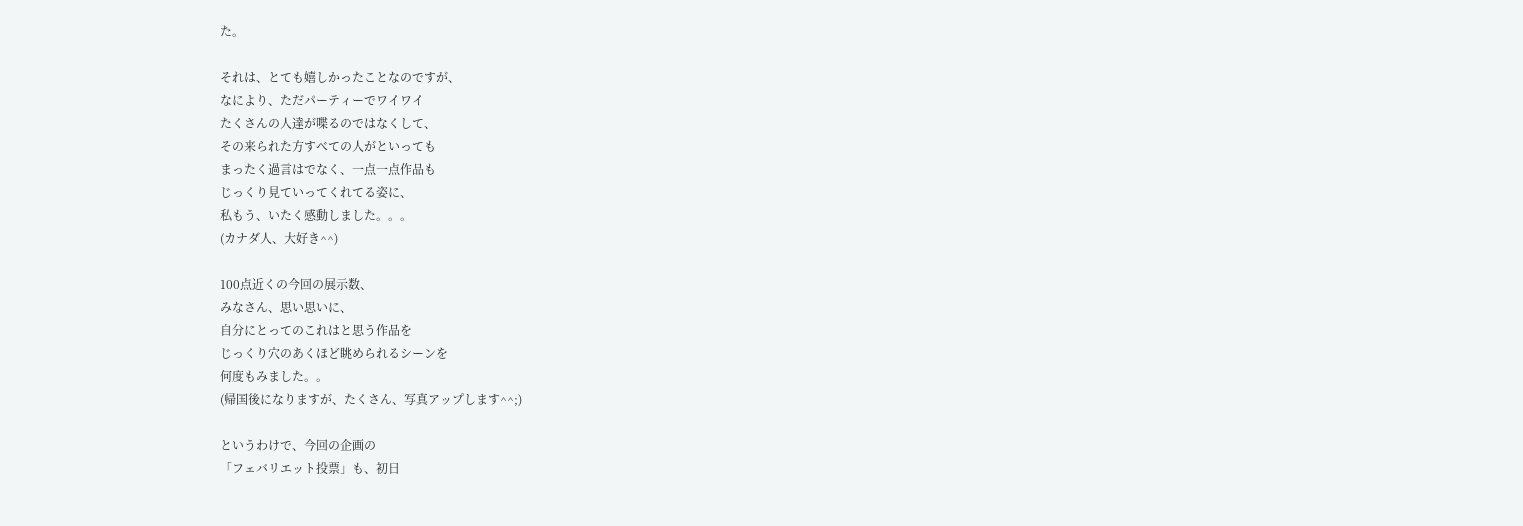た。

それは、とても嬉しかったことなのですが、
なにより、ただパーティーでワイワイ
たくさんの人達が喋るのではなくして、
その来られた方すべての人がといっても
まったく過言はでなく、一点一点作品も
じっくり見ていってくれてる姿に、
私もう、いたく感動しました。。。
(カナダ人、大好き^^)

100点近くの今回の展示数、
みなさん、思い思いに、
自分にとってのこれはと思う作品を
じっくり穴のあくほど眺められるシーンを
何度もみました。。
(帰国後になりますが、たくさん、写真アップします^^;)

というわけで、今回の企画の
「フェバリエット投票」も、初日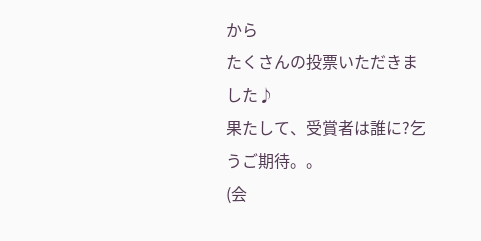から
たくさんの投票いただきました♪
果たして、受賞者は誰に?乞うご期待。。
(会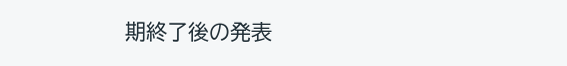期終了後の発表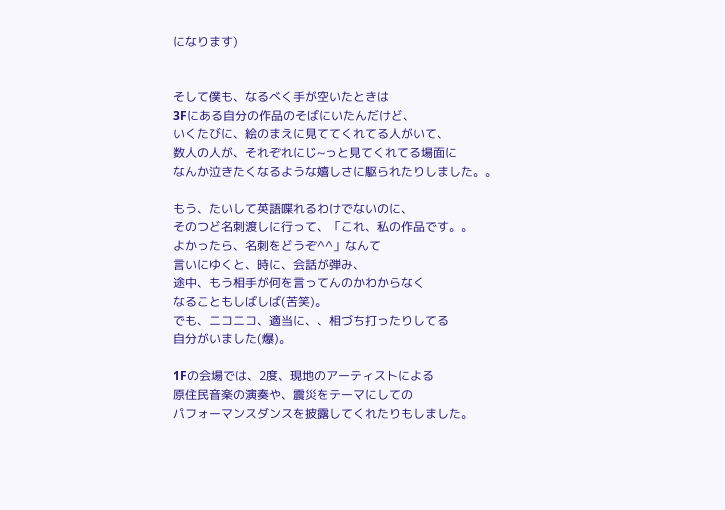になります)


そして僕も、なるべく手が空いたときは
3Fにある自分の作品のそばにいたんだけど、
いくたびに、絵のまえに見ててくれてる人がいて、
数人の人が、それぞれにじ~っと見てくれてる場面に
なんか泣きたくなるような嬉しさに駆られたりしました。。

もう、たいして英語喋れるわけでないのに、
そのつど名刺渡しに行って、「これ、私の作品です。。
よかったら、名刺をどうぞ^^」なんて
言いにゆくと、時に、会話が弾み、
途中、もう相手が何を言ってんのかわからなく
なることもしばしば(苦笑)。
でも、ニコニコ、適当に、、相づち打ったりしてる
自分がいました(爆)。

1Fの会場では、2度、現地のアーティストによる
原住民音楽の演奏や、震災をテーマにしての
パフォーマンスダンスを披露してくれたりもしました。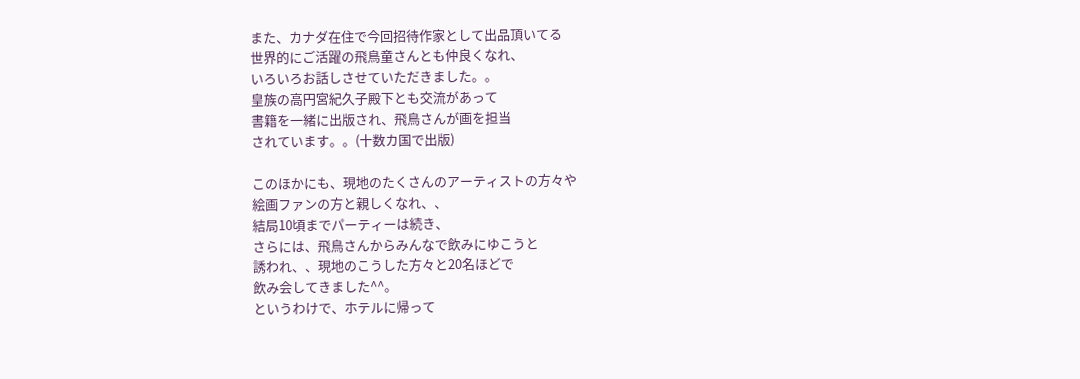また、カナダ在住で今回招待作家として出品頂いてる
世界的にご活躍の飛鳥童さんとも仲良くなれ、
いろいろお話しさせていただきました。。
皇族の高円宮紀久子殿下とも交流があって
書籍を一緒に出版され、飛鳥さんが画を担当
されています。。(十数カ国で出版)

このほかにも、現地のたくさんのアーティストの方々や
絵画ファンの方と親しくなれ、、
結局10頃までパーティーは続き、
さらには、飛鳥さんからみんなで飲みにゆこうと
誘われ、、現地のこうした方々と20名ほどで
飲み会してきました^^。
というわけで、ホテルに帰って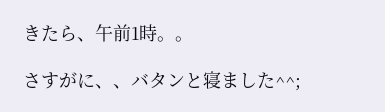きたら、午前1時。。

さすがに、、バタンと寝ました^^;